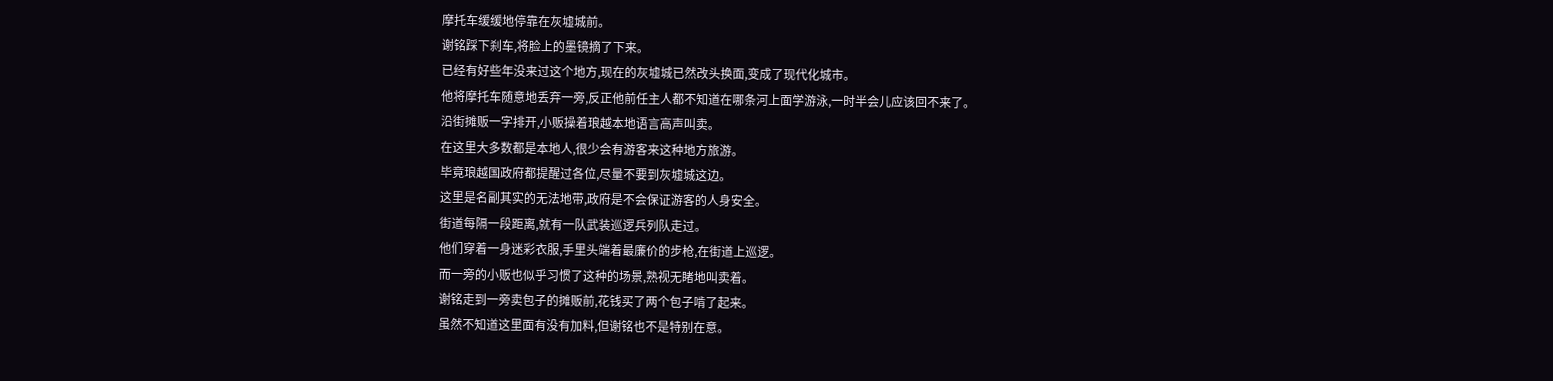摩托车缓缓地停靠在灰墟城前。
谢铭踩下刹车,将脸上的墨镜摘了下来。
已经有好些年没来过这个地方,现在的灰墟城已然改头换面,变成了现代化城市。
他将摩托车随意地丢弃一旁,反正他前任主人都不知道在哪条河上面学游泳,一时半会儿应该回不来了。
沿街摊贩一字排开,小贩操着琅越本地语言高声叫卖。
在这里大多数都是本地人,很少会有游客来这种地方旅游。
毕竟琅越国政府都提醒过各位,尽量不要到灰墟城这边。
这里是名副其实的无法地带,政府是不会保证游客的人身安全。
街道每隔一段距离,就有一队武装巡逻兵列队走过。
他们穿着一身迷彩衣服,手里头端着最廉价的步枪,在街道上巡逻。
而一旁的小贩也似乎习惯了这种的场景,熟视无睹地叫卖着。
谢铭走到一旁卖包子的摊贩前,花钱买了两个包子啃了起来。
虽然不知道这里面有没有加料,但谢铭也不是特别在意。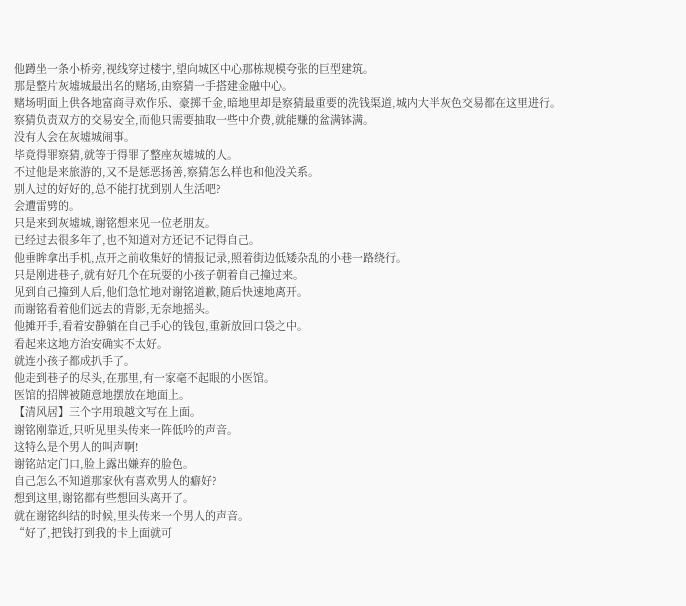他蹲坐一条小桥旁,视线穿过楼宇,望向城区中心那栋规模夸张的巨型建筑。
那是整片灰墟城最出名的赌场,由察猜一手搭建金融中心。
赌场明面上供各地富商寻欢作乐、豪掷千金,暗地里却是察猜最重要的洗钱渠道,城内大半灰色交易都在这里进行。
察猜负责双方的交易安全,而他只需要抽取一些中介费,就能赚的盆满钵满。
没有人会在灰墟城闹事。
毕竟得罪察猜,就等于得罪了整座灰墟城的人。
不过他是来旅游的,又不是惩恶扬善,察猜怎么样也和他没关系。
别人过的好好的,总不能打扰到别人生活吧?
会遭雷劈的。
只是来到灰墟城,谢铭想来见一位老朋友。
已经过去很多年了,也不知道对方还记不记得自己。
他垂眸拿出手机,点开之前收集好的情报记录,照着街边低矮杂乱的小巷一路绕行。
只是刚进巷子,就有好几个在玩耍的小孩子朝着自己撞过来。
见到自己撞到人后,他们急忙地对谢铭道歉,随后快速地离开。
而谢铭看着他们远去的背影,无奈地摇头。
他摊开手,看着安静躺在自己手心的钱包,重新放回口袋之中。
看起来这地方治安确实不太好。
就连小孩子都成扒手了。
他走到巷子的尽头,在那里,有一家毫不起眼的小医馆。
医馆的招牌被随意地摆放在地面上。
【清风居】三个字用琅越文写在上面。
谢铭刚靠近,只听见里头传来一阵低吟的声音。
这特么是个男人的叫声啊!
谢铭站定门口,脸上露出嫌弃的脸色。
自己怎么不知道那家伙有喜欢男人的癖好?
想到这里,谢铭都有些想回头离开了。
就在谢铭纠结的时候,里头传来一个男人的声音。
“好了,把钱打到我的卡上面就可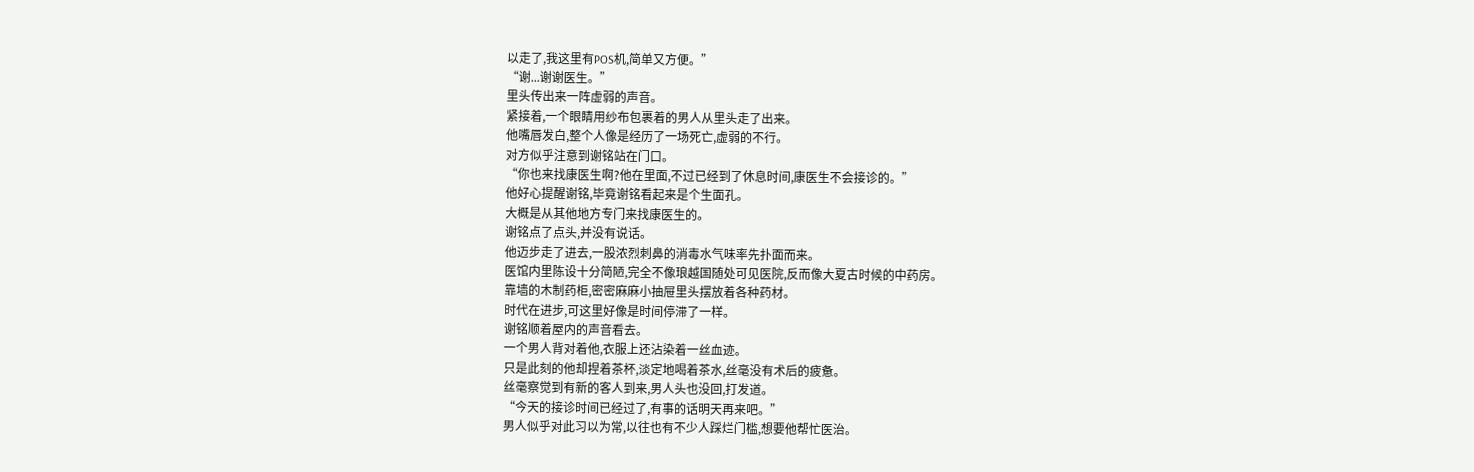以走了,我这里有POS机,简单又方便。”
“谢...谢谢医生。”
里头传出来一阵虚弱的声音。
紧接着,一个眼睛用纱布包裹着的男人从里头走了出来。
他嘴唇发白,整个人像是经历了一场死亡,虚弱的不行。
对方似乎注意到谢铭站在门口。
“你也来找康医生啊?他在里面,不过已经到了休息时间,康医生不会接诊的。”
他好心提醒谢铭,毕竟谢铭看起来是个生面孔。
大概是从其他地方专门来找康医生的。
谢铭点了点头,并没有说话。
他迈步走了进去,一股浓烈刺鼻的消毒水气味率先扑面而来。
医馆内里陈设十分简陋,完全不像琅越国随处可见医院,反而像大夏古时候的中药房。
靠墙的木制药柜,密密麻麻小抽屉里头摆放着各种药材。
时代在进步,可这里好像是时间停滞了一样。
谢铭顺着屋内的声音看去。
一个男人背对着他,衣服上还沾染着一丝血迹。
只是此刻的他却捏着茶杯,淡定地喝着茶水,丝毫没有术后的疲惫。
丝毫察觉到有新的客人到来,男人头也没回,打发道。
“今天的接诊时间已经过了,有事的话明天再来吧。”
男人似乎对此习以为常,以往也有不少人踩烂门槛,想要他帮忙医治。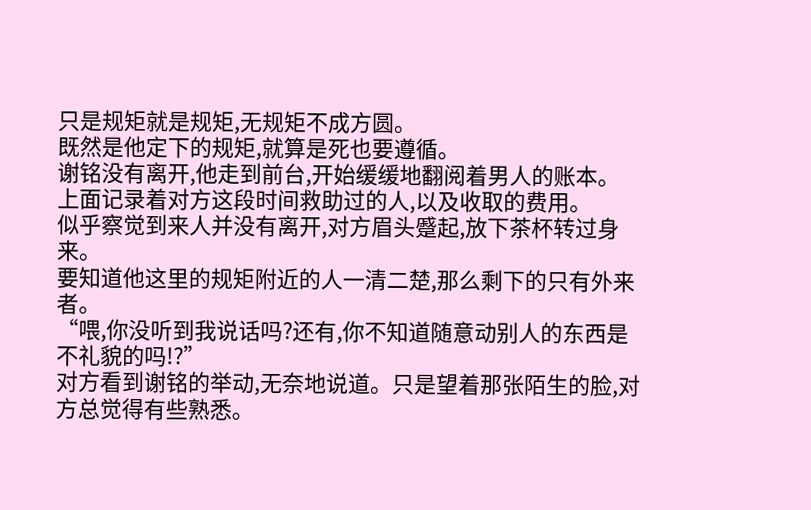只是规矩就是规矩,无规矩不成方圆。
既然是他定下的规矩,就算是死也要遵循。
谢铭没有离开,他走到前台,开始缓缓地翻阅着男人的账本。
上面记录着对方这段时间救助过的人,以及收取的费用。
似乎察觉到来人并没有离开,对方眉头蹙起,放下茶杯转过身来。
要知道他这里的规矩附近的人一清二楚,那么剩下的只有外来者。
“喂,你没听到我说话吗?还有,你不知道随意动别人的东西是不礼貌的吗!?”
对方看到谢铭的举动,无奈地说道。只是望着那张陌生的脸,对方总觉得有些熟悉。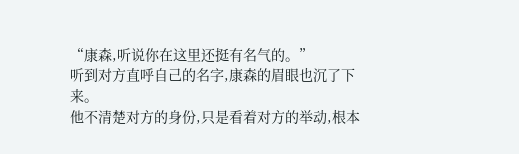“康森,听说你在这里还挺有名气的。”
听到对方直呼自己的名字,康森的眉眼也沉了下来。
他不清楚对方的身份,只是看着对方的举动,根本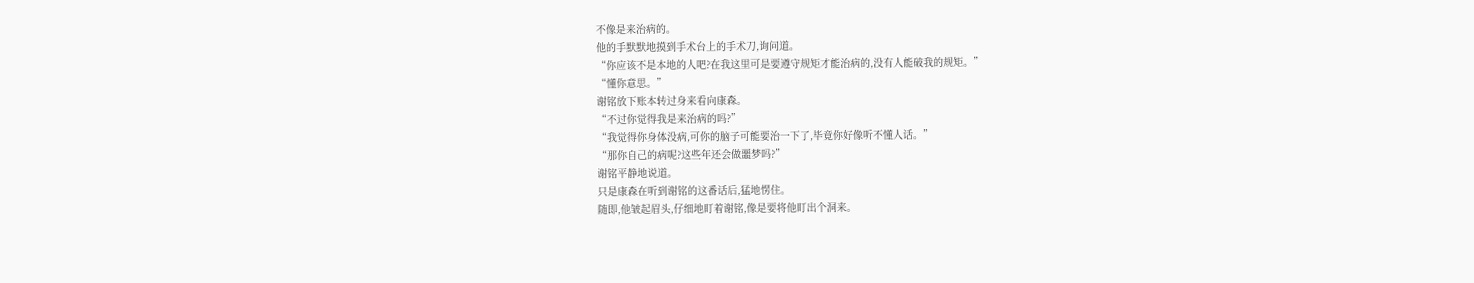不像是来治病的。
他的手默默地摸到手术台上的手术刀,询问道。
“你应该不是本地的人吧?在我这里可是要遵守规矩才能治病的,没有人能破我的规矩。”
“懂你意思。”
谢铭放下账本转过身来看向康森。
“不过你觉得我是来治病的吗?”
“我觉得你身体没病,可你的脑子可能要治一下了,毕竟你好像听不懂人话。”
“那你自己的病呢?这些年还会做噩梦吗?”
谢铭平静地说道。
只是康森在听到谢铭的这番话后,猛地愣住。
随即,他皱起眉头,仔细地盯着谢铭,像是要将他盯出个洞来。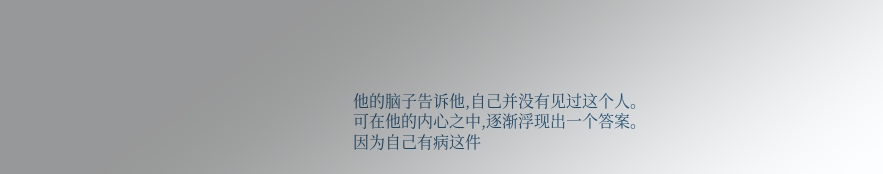他的脑子告诉他,自己并没有见过这个人。
可在他的内心之中,逐渐浮现出一个答案。
因为自己有病这件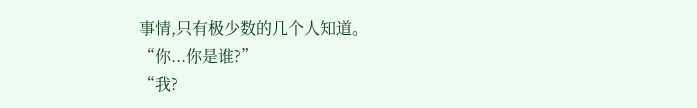事情,只有极少数的几个人知道。
“你...你是谁?”
“我?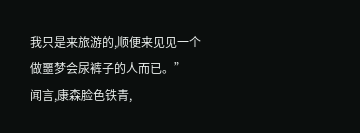我只是来旅游的,顺便来见见一个做噩梦会尿裤子的人而已。”
闻言,康森脸色铁青,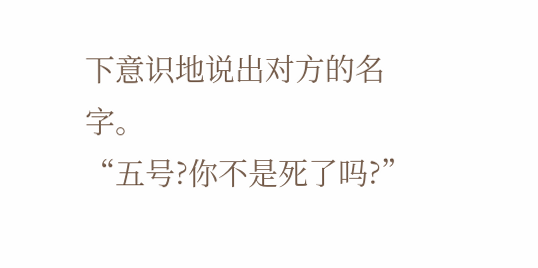下意识地说出对方的名字。
“五号?你不是死了吗?”